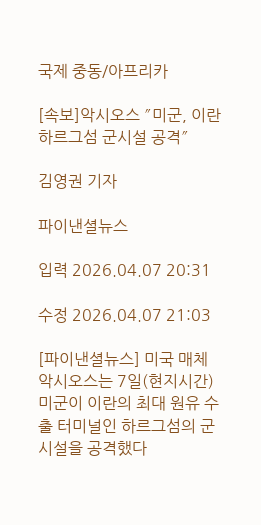국제 중동/아프리카

[속보]악시오스 ″미군, 이란 하르그섬 군시설 공격″

김영권 기자

파이낸셜뉴스

입력 2026.04.07 20:31

수정 2026.04.07 21:03

[파이낸셜뉴스] 미국 매체 악시오스는 7일(현지시간) 미군이 이란의 최대 원유 수출 터미널인 하르그섬의 군 시설을 공격했다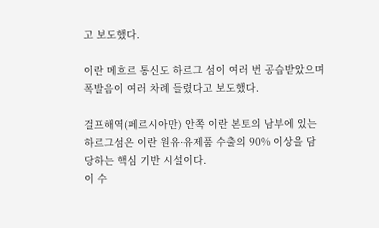고 보도했다.

이란 메흐르 통신도 하르그 섬이 여러 번 공습받았으며 폭발음이 여러 차례 들렸다고 보도했다.

걸프해역(페르시아만) 안쪽 이란 본토의 남부에 있는 하르그섬은 이란 원유·유제품 수출의 90% 이상을 담당하는 핵심 기반 시설이다.
이 수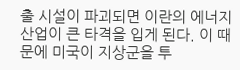출 시설이 파괴되면 이란의 에너지 산업이 큰 타격을 입게 된다. 이 때문에 미국이 지상군을 투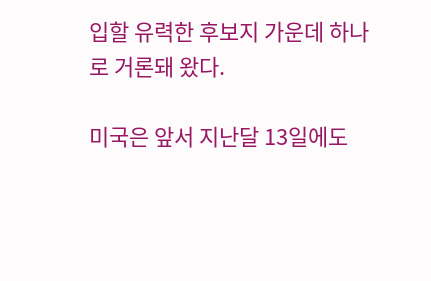입할 유력한 후보지 가운데 하나로 거론돼 왔다.

미국은 앞서 지난달 13일에도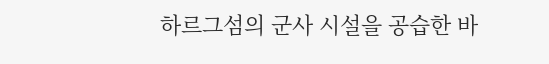하르그섬의 군사 시설을 공습한 바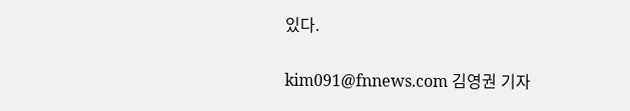있다.

kim091@fnnews.com 김영권 기자